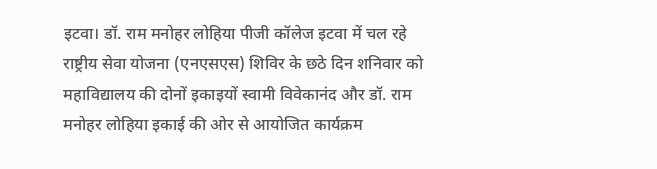इटवा। डॉ. राम मनोहर लोहिया पीजी कॉलेज इटवा में चल रहे राष्ट्रीय सेवा योजना (एनएसएस) शिविर के छठे दिन शनिवार को महाविद्यालय की दोनों इकाइयों स्वामी विवेकानंद और डॉ. राम मनोहर लोहिया इकाई की ओर से आयोजित कार्यक्रम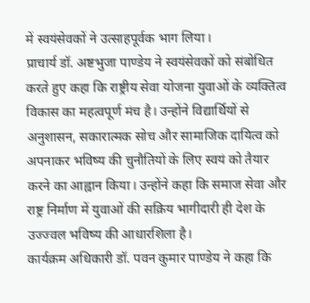में स्वयंसेवकों ने उत्साहपूर्वक भाग लिया।
प्राचार्य डॉ. अष्टभुजा पाण्डेय ने स्वयंसेवकों को संबोधित करते हुए कहा कि राष्ट्रीय सेवा योजना युवाओं के व्यक्तित्व विकास का महत्वपूर्ण मंच है। उन्होंने विद्यार्थियों से अनुशासन, सकारात्मक सोच और सामाजिक दायित्व को अपनाकर भविष्य की चुनौतियों के लिए स्वयं को तैयार करने का आह्वान किया। उन्होंने कहा कि समाज सेवा और राष्ट्र निर्माण में युवाओं की सक्रिय भागीदारी ही देश के उज्ज्वल भविष्य की आधारशिला है।
कार्यक्रम अधिकारी डॉ. पवन कुमार पाण्डेय ने कहा कि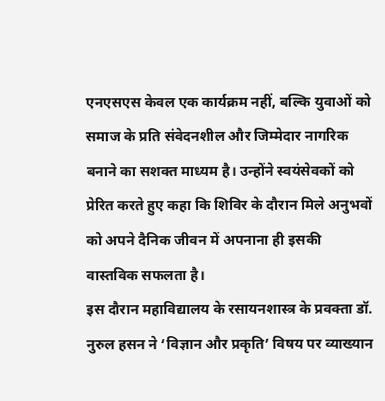एनएसएस केवल एक कार्यक्रम नहीं, बल्कि युवाओं को समाज के प्रति संवेदनशील और जिम्मेदार नागरिक बनाने का सशक्त माध्यम है। उन्होंने स्वयंसेवकों को प्रेरित करते हुए कहा कि शिविर के दौरान मिले अनुभवों को अपने दैनिक जीवन में अपनाना ही इसकी वास्तविक सफलता है।
इस दौरान महाविद्यालय के रसायनशास्त्र के प्रवक्ता डॉ. नुरुल हसन ने ‘विज्ञान और प्रकृति’ विषय पर व्याख्यान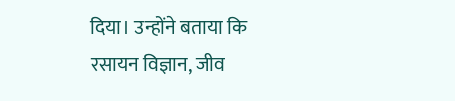दिया। उन्होंने बताया कि रसायन विज्ञान, जीव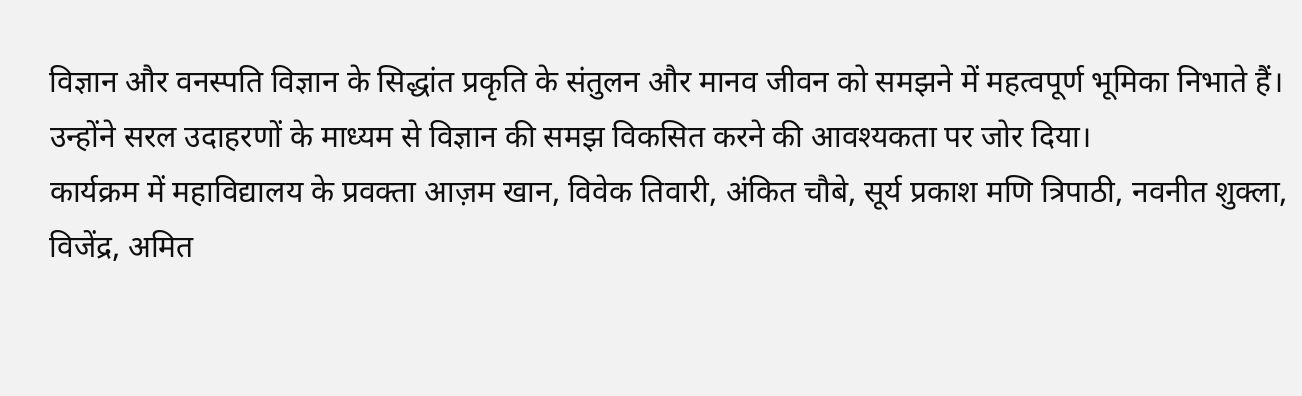विज्ञान और वनस्पति विज्ञान के सिद्धांत प्रकृति के संतुलन और मानव जीवन को समझने में महत्वपूर्ण भूमिका निभाते हैं। उन्होंने सरल उदाहरणों के माध्यम से विज्ञान की समझ विकसित करने की आवश्यकता पर जोर दिया।
कार्यक्रम में महाविद्यालय के प्रवक्ता आज़म खान, विवेक तिवारी, अंकित चौबे, सूर्य प्रकाश मणि त्रिपाठी, नवनीत शुक्ला, विजेंद्र, अमित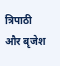त्रिपाठी और बृजेश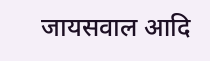जायसवाल आदि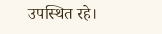उपस्थित रहे।